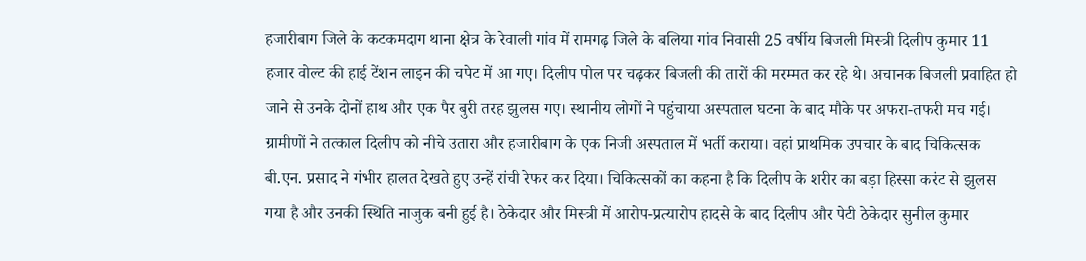हजारीबाग जिले के कटकमदाग थाना क्षेत्र के रेवाली गांव में रामगढ़ जिले के बलिया गांव निवासी 25 वर्षीय बिजली मिस्त्री दिलीप कुमार 11 हजार वोल्ट की हाई टेंशन लाइन की चपेट में आ गए। दिलीप पोल पर चढ़कर बिजली की तारों की मरम्मत कर रहे थे। अचानक बिजली प्रवाहित हो जाने से उनके दोनों हाथ और एक पैर बुरी तरह झुलस गए। स्थानीय लोगों ने पहुंचाया अस्पताल घटना के बाद मौके पर अफरा-तफरी मच गई। ग्रामीणों ने तत्काल दिलीप को नीचे उतारा और हजारीबाग के एक निजी अस्पताल में भर्ती कराया। वहां प्राथमिक उपचार के बाद चिकित्सक बी.एन. प्रसाद ने गंभीर हालत देखते हुए उन्हें रांची रेफर कर दिया। चिकित्सकों का कहना है कि दिलीप के शरीर का बड़ा हिस्सा करंट से झुलस गया है और उनकी स्थिति नाजुक बनी हुई है। ठेकेदार और मिस्त्री में आरोप-प्रत्यारोप हादसे के बाद दिलीप और पेटी ठेकेदार सुनील कुमार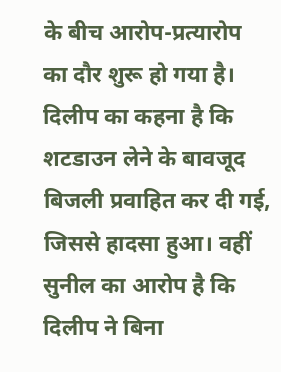के बीच आरोप-प्रत्यारोप का दौर शुरू हो गया है। दिलीप का कहना है कि शटडाउन लेने के बावजूद बिजली प्रवाहित कर दी गई, जिससे हादसा हुआ। वहीं सुनील का आरोप है कि दिलीप ने बिना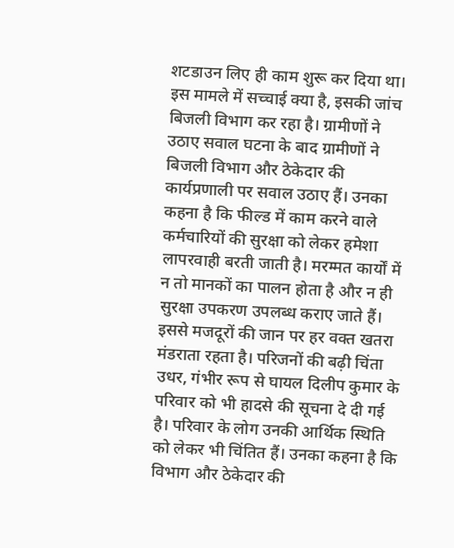शटडाउन लिए ही काम शुरू कर दिया था। इस मामले में सच्चाई क्या है, इसकी जांच बिजली विभाग कर रहा है। ग्रामीणों ने उठाए सवाल घटना के बाद ग्रामीणों ने बिजली विभाग और ठेकेदार की कार्यप्रणाली पर सवाल उठाए हैं। उनका कहना है कि फील्ड में काम करने वाले कर्मचारियों की सुरक्षा को लेकर हमेशा लापरवाही बरती जाती है। मरम्मत कार्यों में न तो मानकों का पालन होता है और न ही सुरक्षा उपकरण उपलब्ध कराए जाते हैं। इससे मजदूरों की जान पर हर वक्त खतरा मंडराता रहता है। परिजनों की बढ़ी चिंता उधर, गंभीर रूप से घायल दिलीप कुमार के परिवार को भी हादसे की सूचना दे दी गई है। परिवार के लोग उनकी आर्थिक स्थिति को लेकर भी चिंतित हैं। उनका कहना है कि विभाग और ठेकेदार की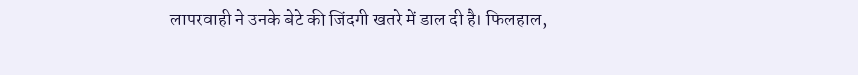लापरवाही ने उनके बेटे की जिंदगी खतरे में डाल दी है। फिलहाल,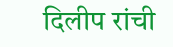दिलीप रांची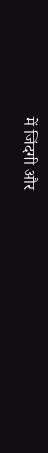में जिंदगी और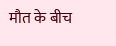मौत के बीच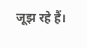जूझ रहे हैं।